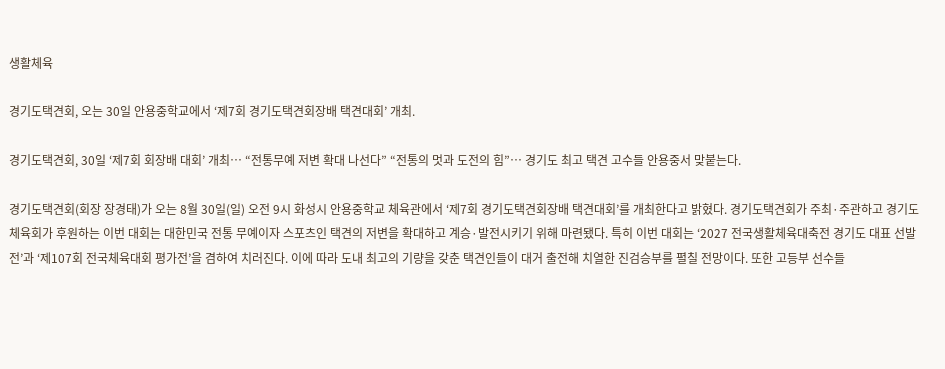생활체육

경기도택견회, 오는 30일 안용중학교에서 ‘제7회 경기도택견회장배 택견대회’ 개최.

경기도택견회, 30일 ‘제7회 회장배 대회’ 개최… “전통무예 저변 확대 나선다” “전통의 멋과 도전의 힘”… 경기도 최고 택견 고수들 안용중서 맞붙는다.

경기도택견회(회장 장경태)가 오는 8월 30일(일) 오전 9시 화성시 안용중학교 체육관에서 ‘제7회 경기도택견회장배 택견대회’를 개최한다고 밝혔다. 경기도택견회가 주최·주관하고 경기도체육회가 후원하는 이번 대회는 대한민국 전통 무예이자 스포츠인 택견의 저변을 확대하고 계승·발전시키기 위해 마련됐다. 특히 이번 대회는 ‘2027 전국생활체육대축전 경기도 대표 선발전’과 ‘제107회 전국체육대회 평가전’을 겸하여 치러진다. 이에 따라 도내 최고의 기량을 갖춘 택견인들이 대거 출전해 치열한 진검승부를 펼칠 전망이다. 또한 고등부 선수들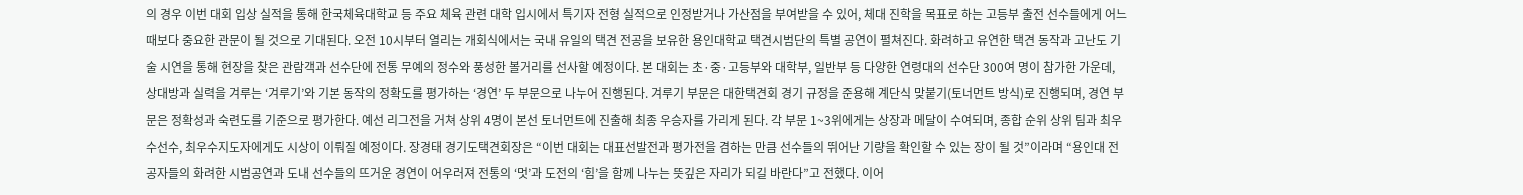의 경우 이번 대회 입상 실적을 통해 한국체육대학교 등 주요 체육 관련 대학 입시에서 특기자 전형 실적으로 인정받거나 가산점을 부여받을 수 있어, 체대 진학을 목표로 하는 고등부 출전 선수들에게 어느 때보다 중요한 관문이 될 것으로 기대된다. 오전 10시부터 열리는 개회식에서는 국내 유일의 택견 전공을 보유한 용인대학교 택견시범단의 특별 공연이 펼쳐진다. 화려하고 유연한 택견 동작과 고난도 기술 시연을 통해 현장을 찾은 관람객과 선수단에 전통 무예의 정수와 풍성한 볼거리를 선사할 예정이다. 본 대회는 초·중·고등부와 대학부, 일반부 등 다양한 연령대의 선수단 300여 명이 참가한 가운데, 상대방과 실력을 겨루는 ‘겨루기’와 기본 동작의 정확도를 평가하는 ‘경연’ 두 부문으로 나누어 진행된다. 겨루기 부문은 대한택견회 경기 규정을 준용해 계단식 맞붙기(토너먼트 방식)로 진행되며, 경연 부문은 정확성과 숙련도를 기준으로 평가한다. 예선 리그전을 거쳐 상위 4명이 본선 토너먼트에 진출해 최종 우승자를 가리게 된다. 각 부문 1~3위에게는 상장과 메달이 수여되며, 종합 순위 상위 팀과 최우수선수, 최우수지도자에게도 시상이 이뤄질 예정이다. 장경태 경기도택견회장은 “이번 대회는 대표선발전과 평가전을 겸하는 만큼 선수들의 뛰어난 기량을 확인할 수 있는 장이 될 것”이라며 “용인대 전공자들의 화려한 시범공연과 도내 선수들의 뜨거운 경연이 어우러져 전통의 ‘멋’과 도전의 ‘힘’을 함께 나누는 뜻깊은 자리가 되길 바란다”고 전했다. 이어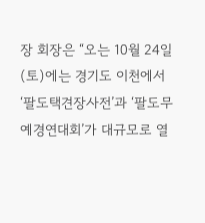장 회장은 “오는 10월 24일(토)에는 경기도 이천에서 ‘팔도택견장사전’과 ‘팔도무예경연대회’가 대규모로 열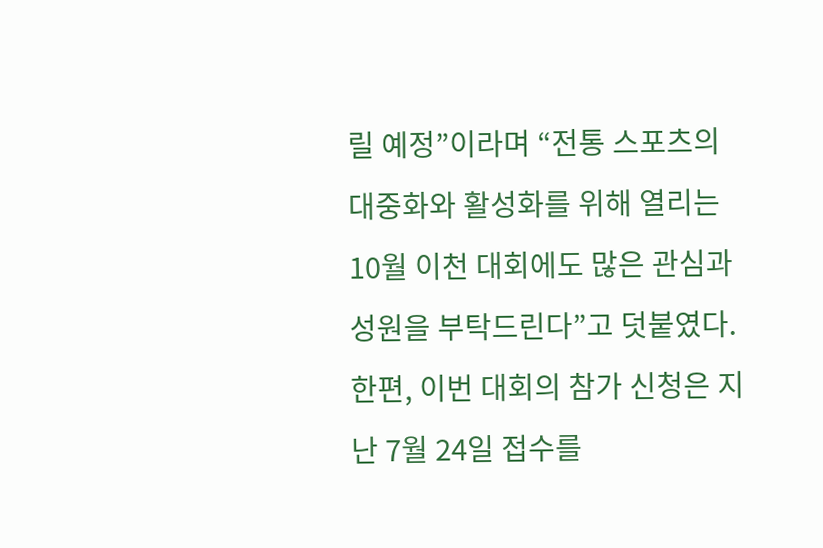릴 예정”이라며 “전통 스포츠의 대중화와 활성화를 위해 열리는 10월 이천 대회에도 많은 관심과 성원을 부탁드린다”고 덧붙였다. 한편, 이번 대회의 참가 신청은 지난 7월 24일 접수를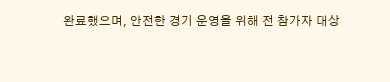완료했으며, 안전한 경기 운영을 위해 전 참가자 대상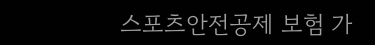스포츠안전공제 보험 가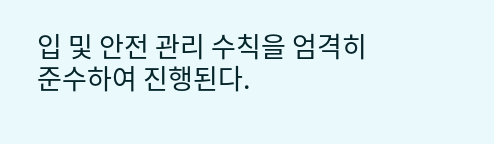입 및 안전 관리 수칙을 엄격히 준수하여 진행된다.